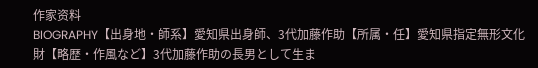作家资料
BIOGRAPHY【出身地・師系】愛知県出身師、3代加藤作助【所属・任】愛知県指定無形文化財【略歴・作風など】3代加藤作助の長男として生ま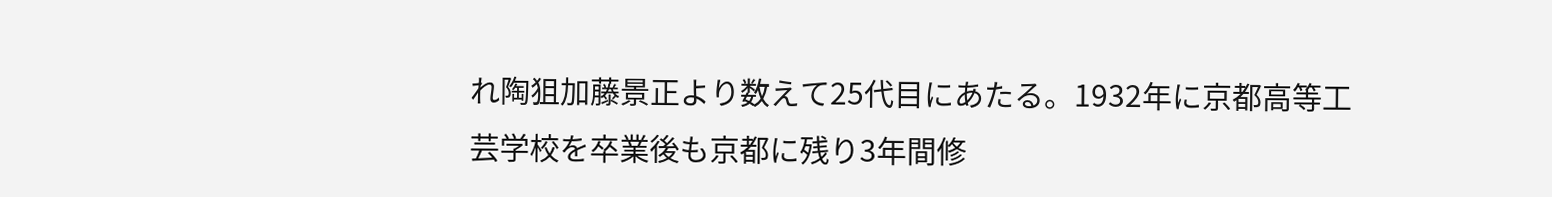れ陶狙加藤景正より数えて25代目にあたる。1932年に京都高等工芸学校を卒業後も京都に残り3年間修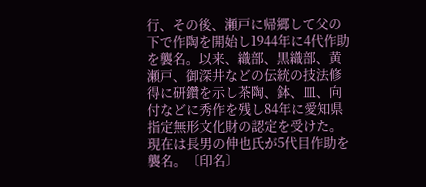行、その後、瀬戸に帰郷して父の下で作陶を開始し1944年に4代作助を襲名。以来、織部、黒織部、黄瀬戸、御深井などの伝統の技法修得に研鑽を示し茶陶、鉢、皿、向付などに秀作を残し84年に愛知県指定無形文化財の認定を受けた。現在は長男の伸也氏が5代目作助を襲名。〔印名〕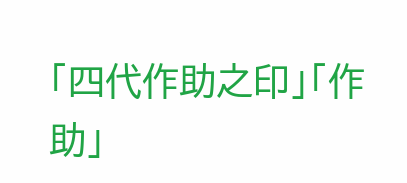「四代作助之印」「作助」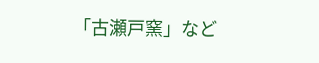「古瀬戸窯」など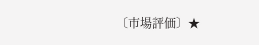〔市場評価〕★